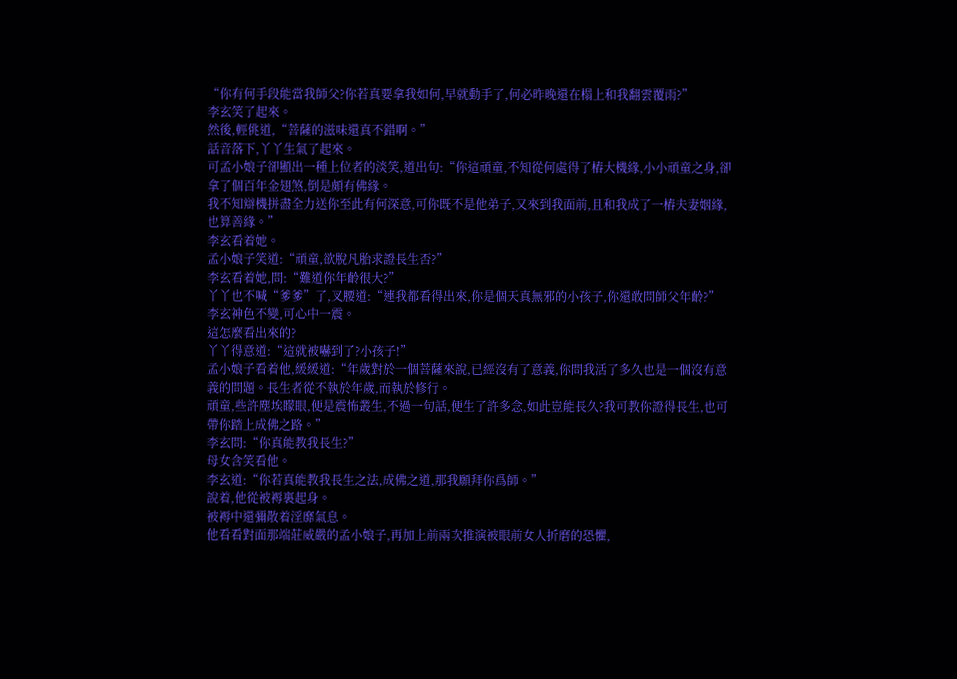“你有何手段能當我師父?你若真要拿我如何,早就動手了,何必昨晚還在榻上和我翻雲覆雨?”
李玄笑了起來。
然後,輕佻道,“菩薩的滋味還真不錯啊。”
話音落下,丫丫生氣了起來。
可孟小娘子卻顯出一種上位者的淡笑,道出句:“你這頑童,不知從何處得了樁大機緣,小小頑童之身,卻拿了個百年金翅煞,倒是頗有佛緣。
我不知辯機拼盡全力送你至此有何深意,可你既不是他弟子,又來到我面前,且和我成了一樁夫妻姻緣,也算善緣。”
李玄看着她。
孟小娘子笑道:“頑童,欲脫凡胎求證長生否?”
李玄看着她,問:“難道你年齡很大?”
丫丫也不喊“爹爹”了,叉腰道:“連我都看得出來,你是個天真無邪的小孩子,你還敢問師父年齡?”
李玄神色不變,可心中一震。
這怎麼看出來的?
丫丫得意道:“這就被嚇到了?小孩子!”
孟小娘子看着他,緩緩道:“年歲對於一個菩薩來說,已經沒有了意義,你問我活了多久也是一個沒有意義的問題。長生者從不執於年歲,而執於修行。
頑童,些許塵埃矇眼,便是震怖叢生,不過一句話,便生了許多念,如此豈能長久?我可教你證得長生,也可帶你踏上成佛之路。”
李玄問:“你真能教我長生?”
母女含笑看他。
李玄道:“你若真能教我長生之法,成佛之道,那我願拜你爲師。”
說着,他從被褥裏起身。
被褥中還彌散着淫靡氣息。
他看看對面那端莊威嚴的孟小娘子,再加上前兩次推演被眼前女人折磨的恐懼,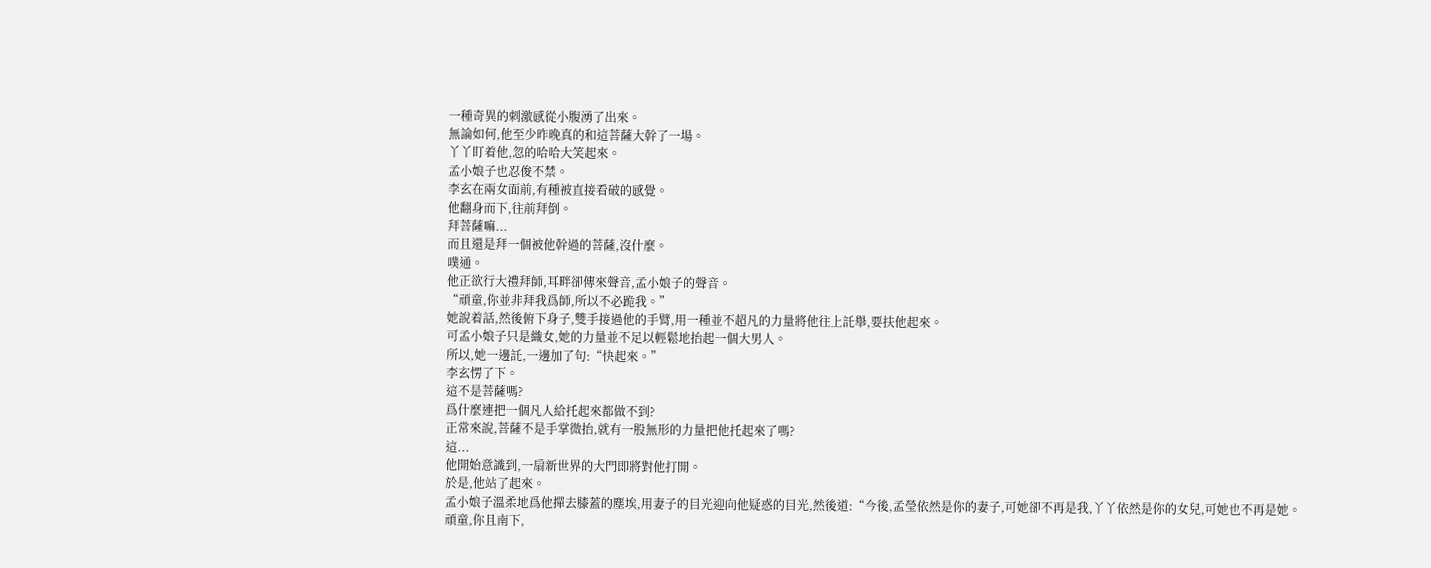一種奇異的刺激感從小腹湧了出來。
無論如何,他至少昨晚真的和這菩薩大幹了一場。
丫丫盯着他,忽的哈哈大笑起來。
孟小娘子也忍俊不禁。
李玄在兩女面前,有種被直接看破的感覺。
他翻身而下,往前拜倒。
拜菩薩嘛...
而且還是拜一個被他幹過的菩薩,沒什麼。
噗通。
他正欲行大禮拜師,耳畔卻傳來聲音,孟小娘子的聲音。
“頑童,你並非拜我爲師,所以不必跪我。”
她說着話,然後俯下身子,雙手接過他的手臂,用一種並不超凡的力量將他往上託舉,要扶他起來。
可孟小娘子只是織女,她的力量並不足以輕鬆地抬起一個大男人。
所以,她一邊託,一邊加了句:“快起來。”
李玄愣了下。
這不是菩薩嗎?
爲什麼連把一個凡人給托起來都做不到?
正常來說,菩薩不是手掌微抬,就有一股無形的力量把他托起來了嗎?
這...
他開始意識到,一扇新世界的大門即將對他打開。
於是,他站了起來。
孟小娘子溫柔地爲他撣去膝蓋的塵埃,用妻子的目光迎向他疑惑的目光,然後道:“今後,孟瑩依然是你的妻子,可她卻不再是我,丫丫依然是你的女兒,可她也不再是她。
頑童,你且南下,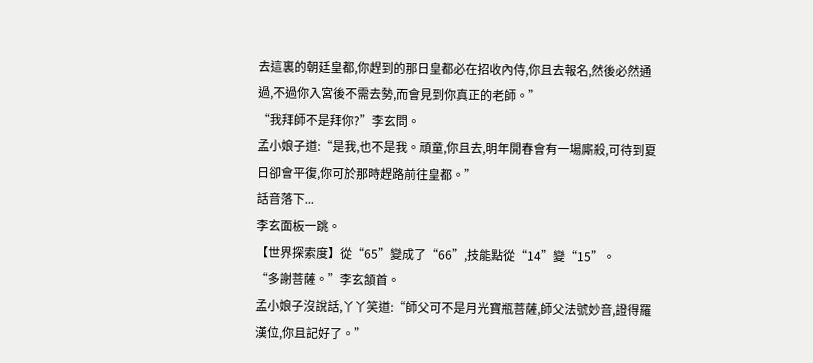去這裏的朝廷皇都,你趕到的那日皇都必在招收內侍,你且去報名,然後必然通過,不過你入宮後不需去勢,而會見到你真正的老師。”
“我拜師不是拜你?”李玄問。
孟小娘子道:“是我,也不是我。頑童,你且去,明年開春會有一場廝殺,可待到夏日卻會平復,你可於那時趕路前往皇都。”
話音落下...
李玄面板一跳。
【世界探索度】從“65”變成了“66”,技能點從“14”變“15”。
“多謝菩薩。”李玄頷首。
孟小娘子沒說話,丫丫笑道:“師父可不是月光寶瓶菩薩,師父法號妙音,證得羅漢位,你且記好了。”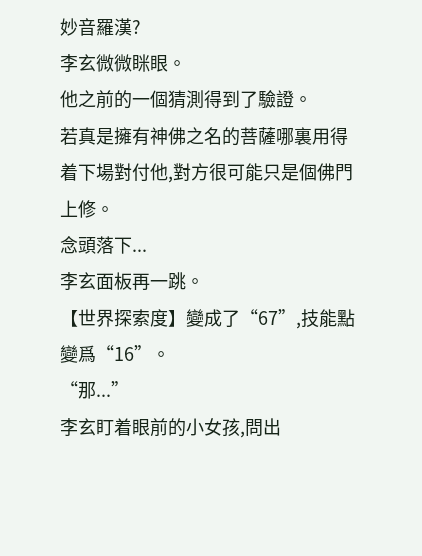妙音羅漢?
李玄微微眯眼。
他之前的一個猜測得到了驗證。
若真是擁有神佛之名的菩薩哪裏用得着下場對付他,對方很可能只是個佛門上修。
念頭落下...
李玄面板再一跳。
【世界探索度】變成了“67”,技能點變爲“16”。
“那...”
李玄盯着眼前的小女孩,問出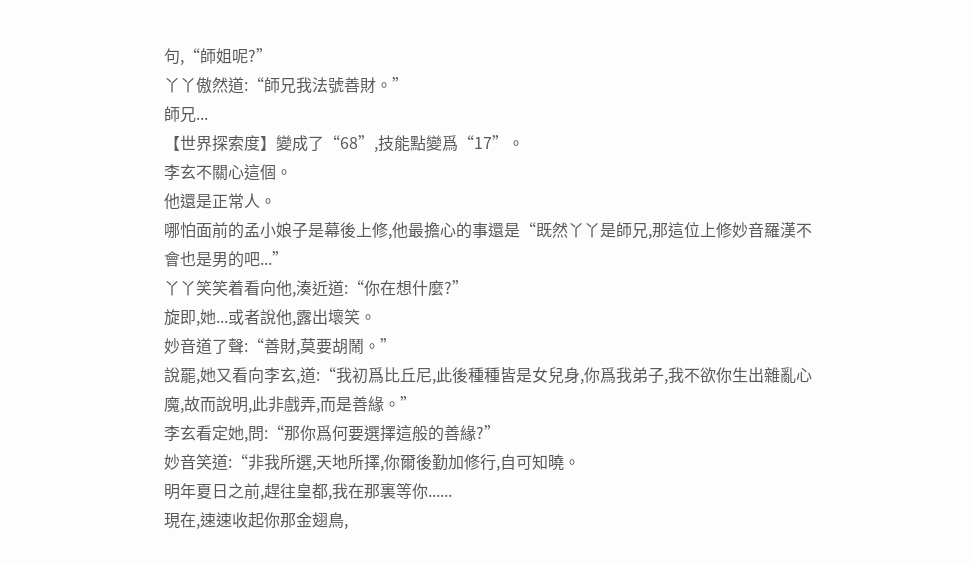句,“師姐呢?”
丫丫傲然道:“師兄我法號善財。”
師兄...
【世界探索度】變成了“68”,技能點變爲“17”。
李玄不關心這個。
他還是正常人。
哪怕面前的孟小娘子是幕後上修,他最擔心的事還是“既然丫丫是師兄,那這位上修妙音羅漢不會也是男的吧...”
丫丫笑笑着看向他,湊近道:“你在想什麼?”
旋即,她...或者說他,露出壞笑。
妙音道了聲:“善財,莫要胡鬧。”
說罷,她又看向李玄,道:“我初爲比丘尼,此後種種皆是女兒身,你爲我弟子,我不欲你生出雜亂心魔,故而說明,此非戲弄,而是善緣。”
李玄看定她,問:“那你爲何要選擇這般的善緣?”
妙音笑道:“非我所選,天地所擇,你爾後勤加修行,自可知曉。
明年夏日之前,趕往皇都,我在那裏等你......
現在,速速收起你那金翅鳥,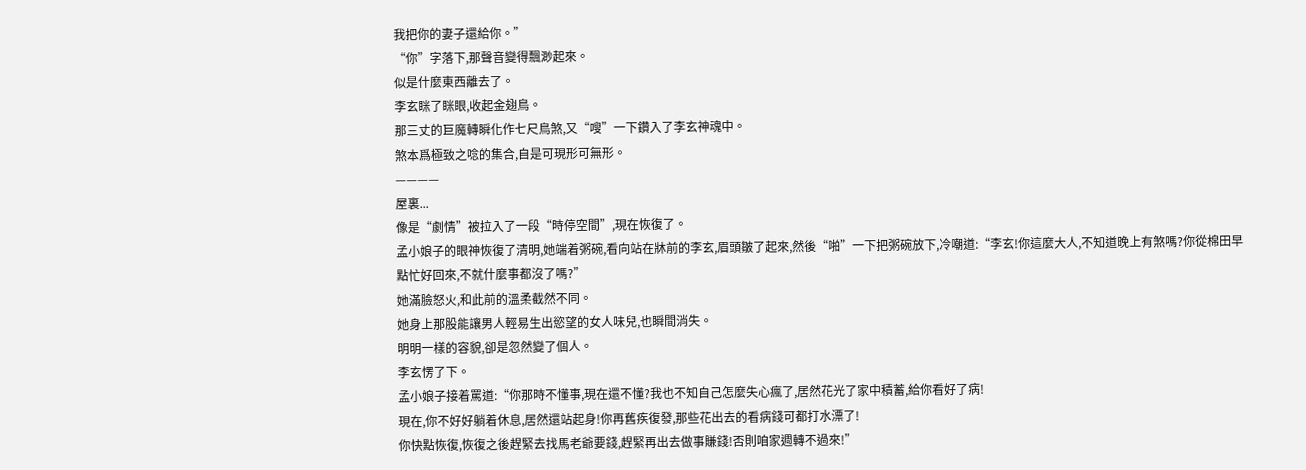我把你的妻子還給你。”
“你”字落下,那聲音變得飄渺起來。
似是什麼東西離去了。
李玄眯了眯眼,收起金翅鳥。
那三丈的巨魔轉瞬化作七尺鳥煞,又“嗖”一下鑽入了李玄神魂中。
煞本爲極致之唸的集合,自是可現形可無形。
————
屋裏...
像是“劇情”被拉入了一段“時停空間”,現在恢復了。
孟小娘子的眼神恢復了清明,她端着粥碗,看向站在牀前的李玄,眉頭皺了起來,然後“啪”一下把粥碗放下,冷嘲道:“李玄!你這麼大人,不知道晚上有煞嗎?你從棉田早點忙好回來,不就什麼事都沒了嗎?”
她滿臉怒火,和此前的溫柔截然不同。
她身上那股能讓男人輕易生出慾望的女人味兒,也瞬間消失。
明明一樣的容貌,卻是忽然變了個人。
李玄愣了下。
孟小娘子接着罵道:“你那時不懂事,現在還不懂?我也不知自己怎麼失心瘋了,居然花光了家中積蓄,給你看好了病!
現在,你不好好躺着休息,居然還站起身!你再舊疾復發,那些花出去的看病錢可都打水漂了!
你快點恢復,恢復之後趕緊去找馬老爺要錢,趕緊再出去做事賺錢!否則咱家週轉不過來!”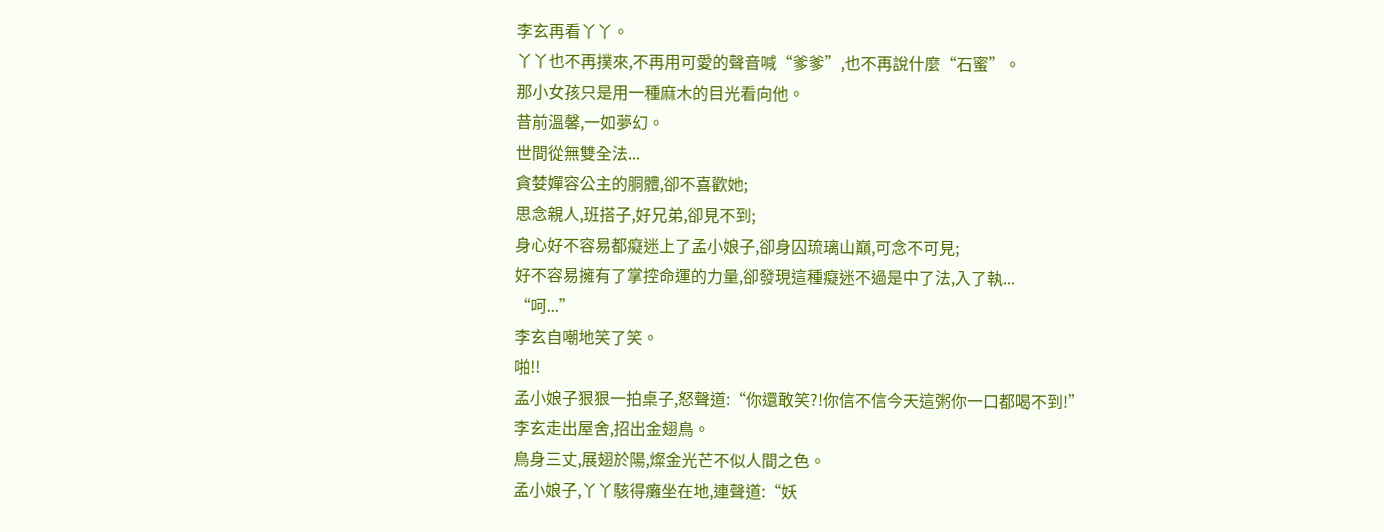李玄再看丫丫。
丫丫也不再撲來,不再用可愛的聲音喊“爹爹”,也不再說什麼“石蜜”。
那小女孩只是用一種麻木的目光看向他。
昔前溫馨,一如夢幻。
世間從無雙全法...
貪婪嬋容公主的胴體,卻不喜歡她;
思念親人,班搭子,好兄弟,卻見不到;
身心好不容易都癡迷上了孟小娘子,卻身囚琉璃山巔,可念不可見;
好不容易擁有了掌控命運的力量,卻發現這種癡迷不過是中了法,入了執...
“呵...”
李玄自嘲地笑了笑。
啪!!
孟小娘子狠狠一拍桌子,怒聲道:“你還敢笑?!你信不信今天這粥你一口都喝不到!”
李玄走出屋舍,招出金翅鳥。
鳥身三丈,展翅於陽,燦金光芒不似人間之色。
孟小娘子,丫丫駭得癱坐在地,連聲道:“妖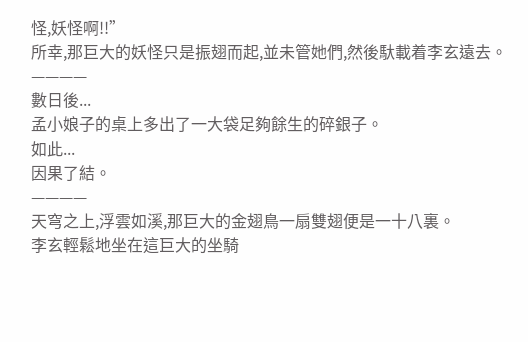怪,妖怪啊!!”
所幸,那巨大的妖怪只是振翅而起,並未管她們,然後馱載着李玄遠去。
————
數日後...
孟小娘子的桌上多出了一大袋足夠餘生的碎銀子。
如此...
因果了結。
————
天穹之上,浮雲如溪,那巨大的金翅鳥一扇雙翅便是一十八裏。
李玄輕鬆地坐在這巨大的坐騎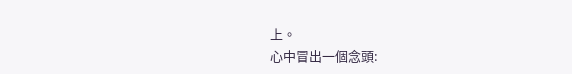上。
心中冒出一個念頭: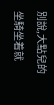別說,大點兒的坐騎坐着就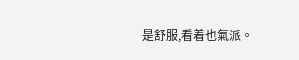是舒服,看着也氣派。